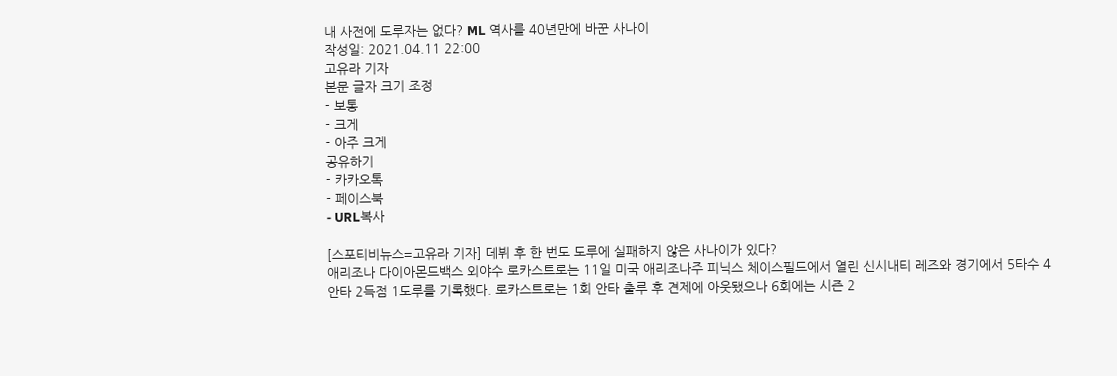내 사전에 도루자는 없다? ML 역사를 40년만에 바꾼 사나이
작성일: 2021.04.11 22:00
고유라 기자
본문 글자 크기 조정
- 보통
- 크게
- 아주 크게
공유하기
- 카카오톡
- 페이스북
- URL복사

[스포티비뉴스=고유라 기자] 데뷔 후 한 번도 도루에 실패하지 않은 사나이가 있다?
애리조나 다이아몬드백스 외야수 로카스트로는 11일 미국 애리조나주 피닉스 체이스필드에서 열린 신시내티 레즈와 경기에서 5타수 4안타 2득점 1도루를 기록했다. 로카스트로는 1회 안타 출루 후 견제에 아웃됐으나 6회에는 시즌 2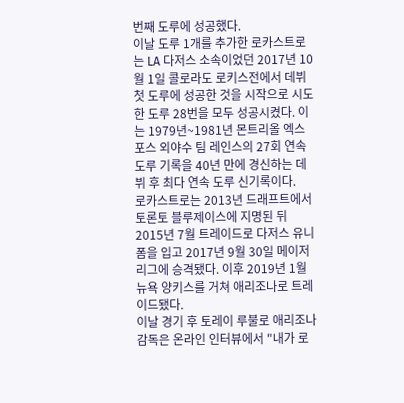번째 도루에 성공했다.
이날 도루 1개를 추가한 로카스트로는 LA 다저스 소속이었던 2017년 10월 1일 콜로라도 로키스전에서 데뷔 첫 도루에 성공한 것을 시작으로 시도한 도루 28번을 모두 성공시켰다. 이는 1979년~1981년 몬트리올 엑스포스 외야수 팀 레인스의 27회 연속 도루 기록을 40년 만에 경신하는 데뷔 후 최다 연속 도루 신기록이다.
로카스트로는 2013년 드래프트에서 토론토 블루제이스에 지명된 뒤 2015년 7월 트레이드로 다저스 유니폼을 입고 2017년 9월 30일 메이저리그에 승격됐다. 이후 2019년 1월 뉴욕 양키스를 거쳐 애리조나로 트레이드됐다.
이날 경기 후 토레이 루불로 애리조나 감독은 온라인 인터뷰에서 "내가 로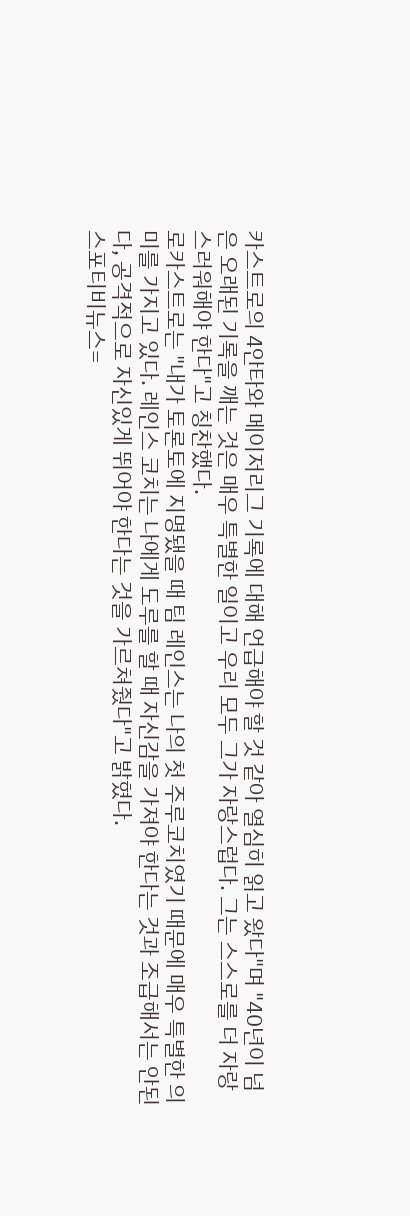카스트로의 4안타와 메이저리그 기록에 대해 언급해야 할 것 같아 열심히 읽고 왔다"며 "40년이 넘은 오래된 기록을 깨는 것은 매우 특별한 일이고 우리 모두 그가 자랑스럽다. 그는 스스로를 더 자랑스러워해야 한다"고 칭찬했다.
로카스트로는 "내가 토론토에 지명됐을 때 팀 레인스는 나의 첫 주루코치였기 때문에 매우 특별한 의미를 가지고 있다. 레인스 코치는 나에게 도루를 할 때 자신감을 가져야 한다는 것과 조급해서는 안된다, 공격적으로 자신있게 뛰어야 한다는 것을 가르쳐줬다"고 밝혔다.
스포티비뉴스=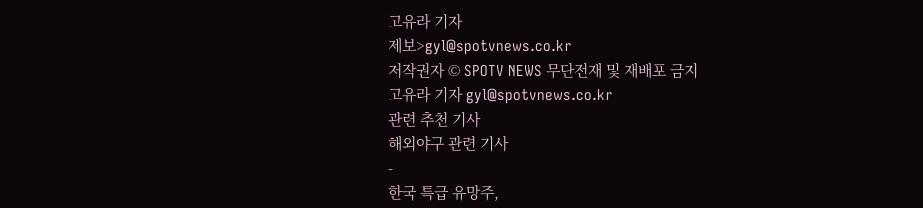고유라 기자
제보>gyl@spotvnews.co.kr
저작권자 © SPOTV NEWS 무단전재 및 재배포 금지
고유라 기자 gyl@spotvnews.co.kr
관련 추천 기사
해외야구 관련 기사
-
한국 특급 유망주,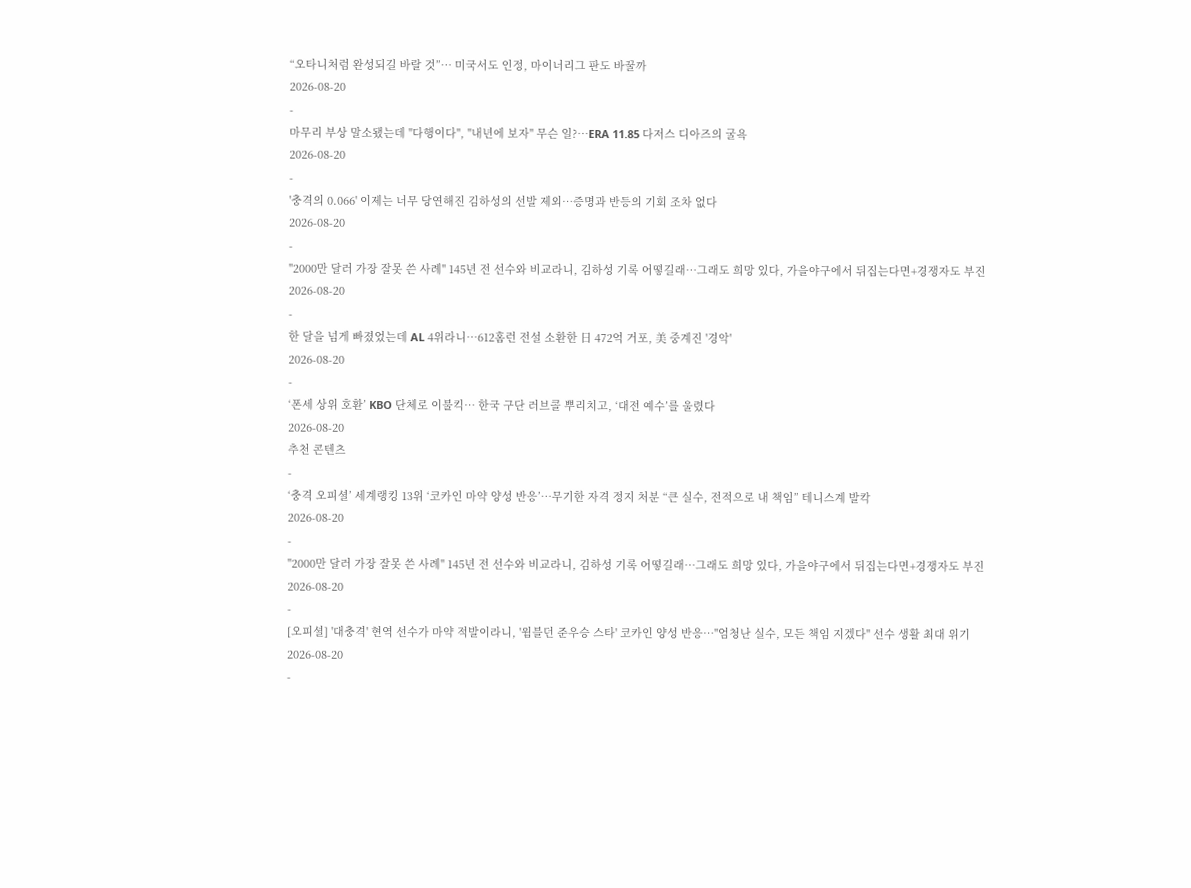“오타니처럼 완성되길 바랄 것”… 미국서도 인정, 마이너리그 판도 바꿀까
2026-08-20
-
마무리 부상 말소됐는데 "다행이다", "내년에 보자" 무슨 일?…ERA 11.85 다저스 디아즈의 굴욕
2026-08-20
-
'충격의 0.066' 이제는 너무 당연해진 김하성의 선발 제외…증명과 반등의 기회 조차 없다
2026-08-20
-
"2000만 달러 가장 잘못 쓴 사례" 145년 전 선수와 비교라니, 김하성 기록 어떻길래…그래도 희망 있다, 가을야구에서 뒤집는다면+경쟁자도 부진
2026-08-20
-
한 달을 넘게 빠졌었는데 AL 4위라니…612홈런 전설 소환한 日 472억 거포, 美 중계진 '경악'
2026-08-20
-
‘폰세 상위 호환’ KBO 단체로 이불킥… 한국 구단 러브콜 뿌리치고, ‘대전 예수’를 울렸다
2026-08-20
추천 콘텐츠
-
‘충격 오피셜’ 세계랭킹 13위 ‘코카인 마약 양성 반응’…무기한 자격 정지 처분 “큰 실수, 전적으로 내 책임” 테니스계 발칵
2026-08-20
-
"2000만 달러 가장 잘못 쓴 사례" 145년 전 선수와 비교라니, 김하성 기록 어떻길래…그래도 희망 있다, 가을야구에서 뒤집는다면+경쟁자도 부진
2026-08-20
-
[오피셜] '대충격' 현역 선수가 마약 적발이라니, '윔블던 준우승 스타' 코카인 양성 반응…"엄청난 실수, 모든 책임 지겠다" 선수 생활 최대 위기
2026-08-20
-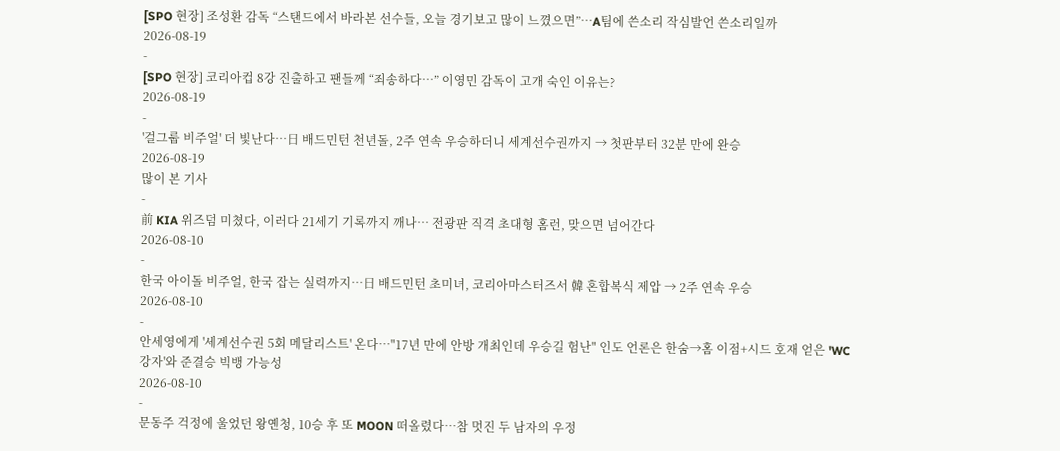[SPO 현장] 조성환 감독 “스탠드에서 바라본 선수들, 오늘 경기보고 많이 느꼈으면”…A팀에 쓴소리 작심발언 쓴소리일까
2026-08-19
-
[SPO 현장] 코리아컵 8강 진출하고 팬들께 “죄송하다…” 이영민 감독이 고개 숙인 이유는?
2026-08-19
-
'걸그룹 비주얼' 더 빛난다…日 배드민턴 천년돌, 2주 연속 우승하더니 세계선수권까지 → 첫판부터 32분 만에 완승
2026-08-19
많이 본 기사
-
前 KIA 위즈덤 미쳤다, 이러다 21세기 기록까지 깨나… 전광판 직격 초대형 홈런, 맞으면 넘어간다
2026-08-10
-
한국 아이돌 비주얼, 한국 잡는 실력까지…日 배드민턴 초미녀, 코리아마스터즈서 韓 혼합복식 제압 → 2주 연속 우승
2026-08-10
-
안세영에게 '세계선수권 5회 메달리스트' 온다…"17년 만에 안방 개최인데 우승길 험난" 인도 언론은 한숨→홈 이점+시드 호재 얻은 'WC 강자'와 준결승 빅뱅 가능성
2026-08-10
-
문동주 걱정에 울었던 왕옌청, 10승 후 또 MOON 떠올렸다…참 멋진 두 남자의 우정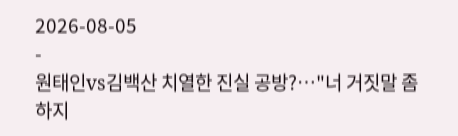2026-08-05
-
원태인vs김백산 치열한 진실 공방?…"너 거짓말 좀 하지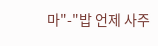마"-"밥 언제 사주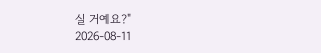실 거예요?"
2026-08-11